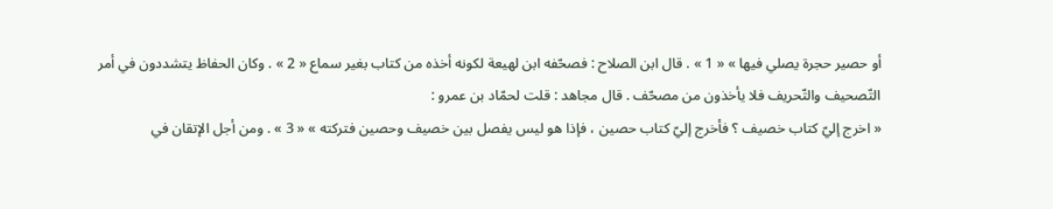أو حصير حجرة يصلي فيها » « 1 » . قال ابن الصلاح : فصحّفه ابن لهيعة لكونه أخذه من كتاب بغير سماع « 2 » . وكان الحفاظ يتشددون في أمر التّصحيف والتّحريف فلا يأخذون من مصحّف . قال مجاهد : قلت لحمّاد بن عمرو :
« اخرج إليّ كتاب خصيف ؟ فأخرج إليّ كتاب حصين ، فإذا هو ليس يفصل بين خصيف وحصين فتركته » « 3 » . ومن أجل الإتقان في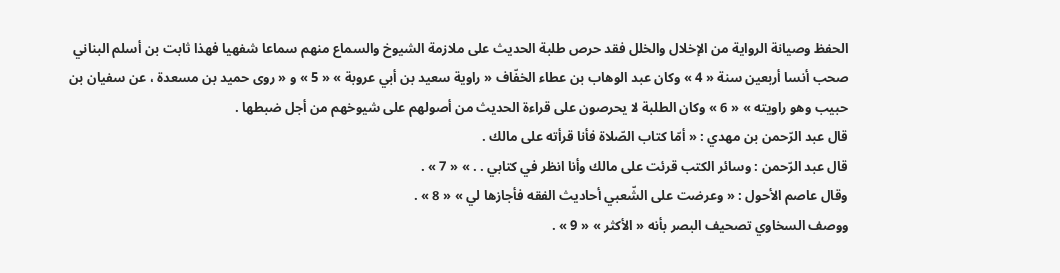الحفظ وصيانة الرواية من الإخلال والخلل فقد حرص طلبة الحديث على ملازمة الشيوخ والسماع منهم سماعا شفهيا فهذا ثابت بن أسلم البناني صحب أنسا أربعين سنة « 4 » وكان عبد الوهاب بن عطاء الخفّاف « راوية سعيد بن أبي عروبة » « 5 » و « روى حميد بن مسعدة ، عن سفيان بن حبيب وهو راويته » « 6 » وكان الطلبة لا يحرصون على قراءة الحديث من أصولهم على شيوخهم من أجل ضبطها .
قال عبد الرّحمن بن مهدي : « أمّا كتاب الصّلاة فأنا قرأته على مالك .
قال عبد الرّحمن : وسائر الكتب قرئت على مالك وأنا انظر في كتابي . . » « 7 » .
وقال عاصم الأحول : « وعرضت على الشّعبي أحاديث الفقه فأجازها لي » « 8 » .
ووصف السخاوي تصحيف البصر بأنه « الأكثر » « 9 » .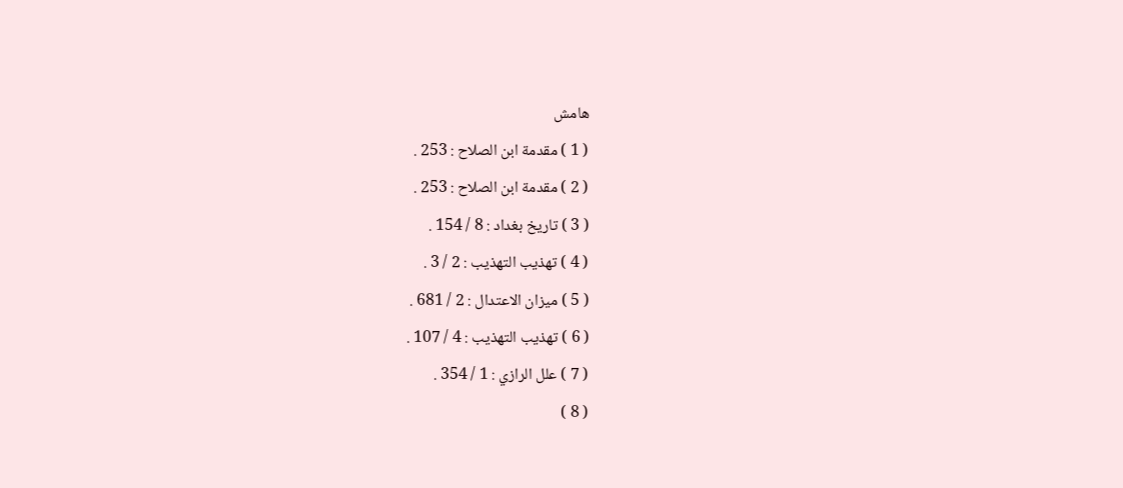هامش
( 1 ) مقدمة ابن الصلاح : 253 .
( 2 ) مقدمة ابن الصلاح : 253 .
( 3 ) تاريخ بغداد : 8 / 154 .
( 4 ) تهذيب التهذيب : 2 / 3 .
( 5 ) ميزان الاعتدال : 2 / 681 .
( 6 ) تهذيب التهذيب : 4 / 107 .
( 7 ) علل الرازي : 1 / 354 .
( 8 )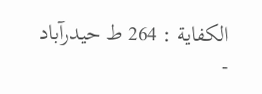الكفاية : 264 ط حيدرآباد -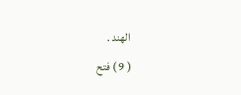الهند .
( 9 ) فتح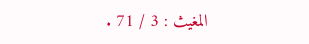المغيث : 3 / 71 .